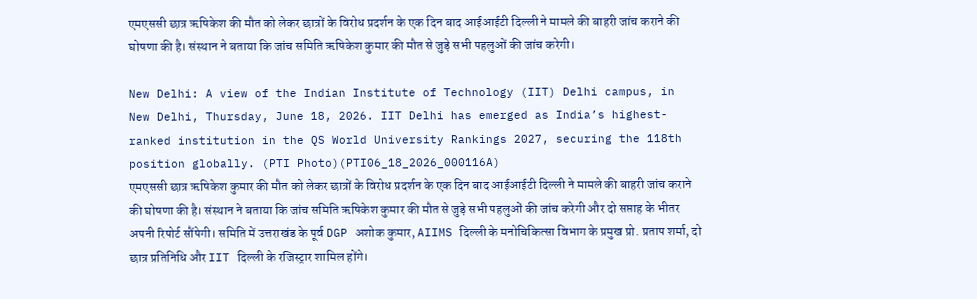एमएससी छात्र ऋषिकेश की मौत को लेकर छात्रों के विरोध प्रदर्शन के एक दिन बाद आईआईटी दिल्ली ने मामले की बाहरी जांच कराने की घोषणा की है। संस्थान ने बताया कि जांच समिति ऋषिकेश कुमार की मौत से जुड़े सभी पहलुओं की जांच करेगी।

New Delhi: A view of the Indian Institute of Technology (IIT) Delhi campus, in New Delhi, Thursday, June 18, 2026. IIT Delhi has emerged as India’s highest-ranked institution in the QS World University Rankings 2027, securing the 118th position globally. (PTI Photo)(PTI06_18_2026_000116A)
एमएससी छात्र ऋषिकेश कुमार की मौत को लेकर छात्रों के विरोध प्रदर्शन के एक दिन बाद आईआईटी दिल्ली ने मामले की बाहरी जांच कराने की घोषणा की है। संस्थान ने बताया कि जांच समिति ऋषिकेश कुमार की मौत से जुड़े सभी पहलुओं की जांच करेगी और दो सप्ताह के भीतर अपनी रिपोर्ट सौंपेगी। समिति में उत्तराखंड के पूर्व DGP अशोक कुमार, AIIMS दिल्ली के मनोचिकित्सा विभाग के प्रमुख प्रो. प्रताप शर्मा, दो छात्र प्रतिनिधि और IIT दिल्ली के रजिस्ट्रार शामिल होंगे।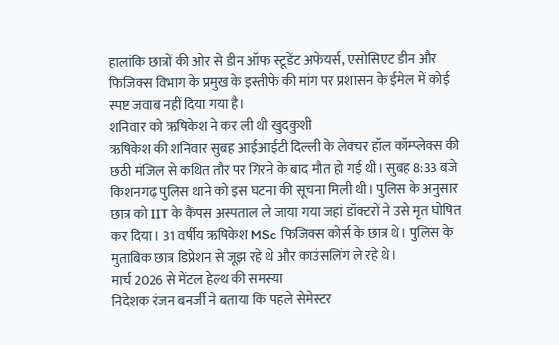हालांकि छात्रों की ओर से डीन ऑफ स्टूडेंट अफेयर्स, एसोसिएट डीन और फिजिक्स विभाग के प्रमुख के इस्तीफे की मांग पर प्रशासन के ईमेल में कोई स्पष्ट जवाब नहीं दिया गया है।
शनिवार को ऋषिकेश ने कर ली थी खुदकुशी
ऋषिकेश की शनिवार सुबह आईआईटी दिल्ली के लेक्चर हॉल कॉम्प्लेक्स की छठी मंजिल से कथित तौर पर गिरने के बाद मौत हो गई थी। सुबह 8:33 बजे किशनगढ़ पुलिस थाने को इस घटना की सूचना मिली थी। पुलिस के अनुसार छात्र को IIT के कैंपस अस्पताल ले जाया गया जहां डॉक्टरों ने उसे मृत घोषित कर दिया। 31 वर्षीय ऋषिकेश MSc फिजिक्स कोर्स के छात्र थे। पुलिस के मुताबिक छात्र डिप्रेशन से जूझ रहे थे और काउंसलिंग ले रहे थे।
मार्च 2026 से मेंटल हेल्थ की समस्या
निदेशक रंजन बनर्जी ने बताया कि पहले सेमेस्टर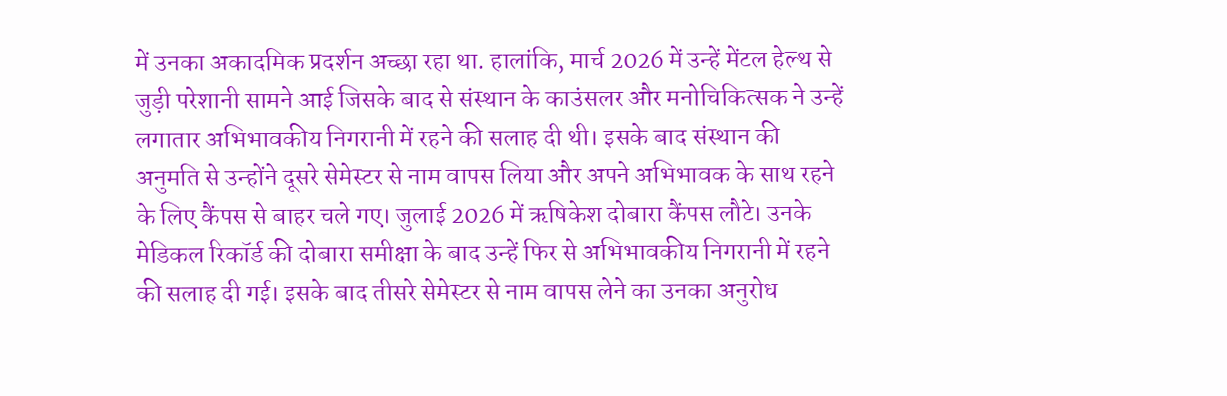में उनका अकादमिक प्रदर्शन अच्छा रहा था. हालांकि, मार्च 2026 में उन्हें मेंटल हेल्थ से जुड़ी परेशानी सामने आई जिसके बाद से संस्थान के काउंसलर और मनोचिकित्सक ने उन्हें लगातार अभिभावकीय निगरानी में रहने की सलाह दी थी। इसके बाद संस्थान की अनुमति से उन्होंने दूसरे सेमेस्टर से नाम वापस लिया और अपने अभिभावक के साथ रहने के लिए कैंपस से बाहर चले गए। जुलाई 2026 में ऋषिकेश दोबारा कैंपस लौटे। उनके मेडिकल रिकॉर्ड की दोबारा समीक्षा के बाद उन्हें फिर से अभिभावकीय निगरानी में रहने की सलाह दी गई। इसके बाद तीसरे सेमेस्टर से नाम वापस लेने का उनका अनुरोध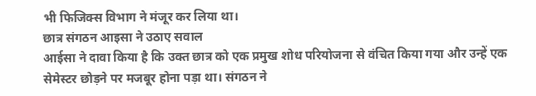भी फिजिक्स विभाग ने मंजूर कर लिया था।
छात्र संगठन आइसा ने उठाए सवाल
आईसा ने दावा किया है कि उक्त छात्र को एक प्रमुख शोध परियोजना से वंचित किया गया और उन्हें एक सेमेस्टर छोड़ने पर मजबूर होना पड़ा था। संगठन ने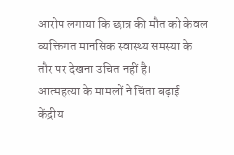आरोप लगाया कि छात्र की मौत को केवल व्यक्तिगत मानसिक स्वास्थ्य समस्या के तौर पर देखना उचित नहीं है।
आत्महत्या के मामलों ने चिंता बढ़ाई
केंद्रीय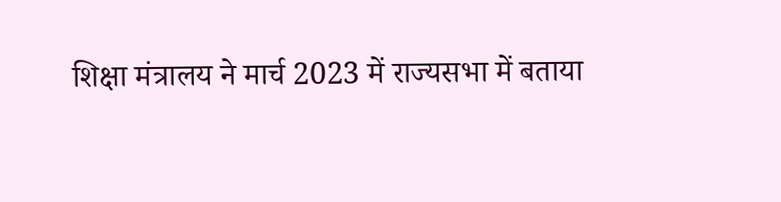शिक्षा मंत्रालय ने मार्च 2023 में राज्यसभा में बताया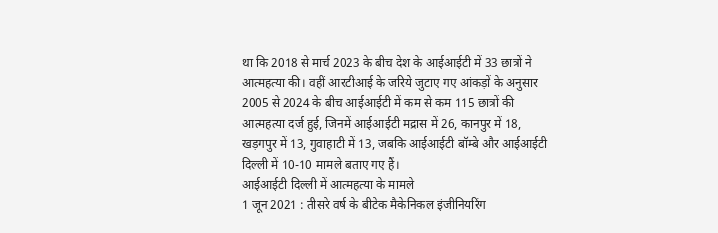था कि 2018 से मार्च 2023 के बीच देश के आईआईटी में 33 छात्रों ने आत्महत्या की। वहीं आरटीआई के जरिये जुटाए गए आंकड़ों के अनुसार 2005 से 2024 के बीच आईआईटी में कम से कम 115 छात्रों की आत्महत्या दर्ज हुई, जिनमें आईआईटी मद्रास में 26, कानपुर में 18, खड़गपुर में 13, गुवाहाटी में 13, जबकि आईआईटी बॉम्बे और आईआईटी दिल्ली में 10-10 मामले बताए गए हैं।
आईआईटी दिल्ली में आत्महत्या के मामले
1 जून 2021 : तीसरे वर्ष के बीटेक मैकेनिकल इंजीनियरिंग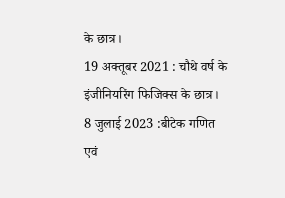के छात्र।
19 अक्तूबर 2021 : चौथे वर्ष के इंजीनियरिंग फिजिक्स के छात्र।
8 जुलाई 2023 :बीटेक गणित एवं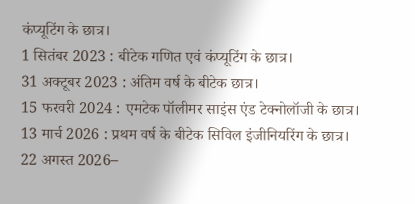कंप्यूटिंग के छात्र।
1 सितंबर 2023 : बीटेक गणित एवं कंप्यूटिंग के छात्र।
31 अक्टूबर 2023 : अंतिम वर्ष के बीटेक छात्र।
15 फरवरी 2024 : एमटेक पॉलीमर साइंस एंड टेक्नोलॉजी के छात्र।
13 मार्च 2026 : प्रथम वर्ष के बीटेक सिविल इंजीनियरिंग के छात्र।
22 अगस्त 2026–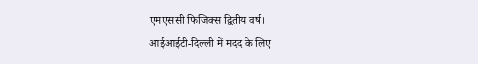एमएससी फिजिक्स द्वितीय वर्ष।
आईआईटी-दिल्ली में मदद के लिए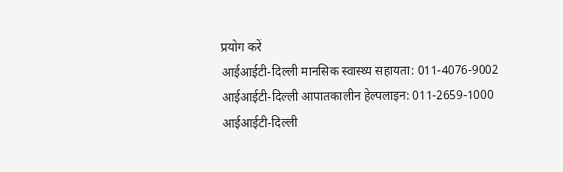प्रयोग करें
आईआईटी-दिल्ली मानसिक स्वास्थ्य सहायता: 011-4076-9002
आईआईटी-दिल्ली आपातकालीन हेल्पलाइन: 011-2659-1000
आईआईटी-दिल्ली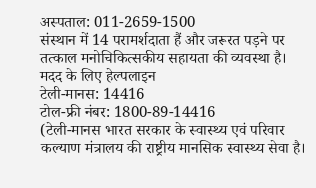अस्पताल: 011-2659-1500
संस्थान में 14 परामर्शदाता हैं और जरूरत पड़ने पर तत्काल मनोचिकित्सकीय सहायता की व्यवस्था है।
मदद के लिए हेल्पलाइन
टेली-मानस: 14416
टोल-फ्री नंबर: 1800-89-14416
(टेली-मानस भारत सरकार के स्वास्थ्य एवं परिवार कल्याण मंत्रालय की राष्ट्रीय मानसिक स्वास्थ्य सेवा है।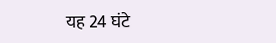यह 24 घंटे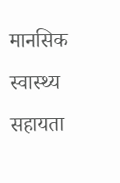मानसिक स्वास्थ्य सहायता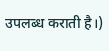उपलब्ध कराती है।)